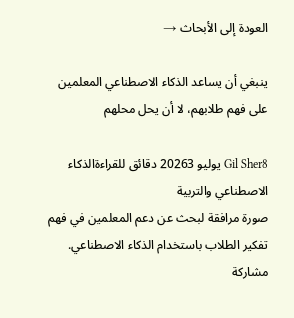العودة إلى الأبحاث →

ينبغي أن يساعد الذكاء الاصطناعي المعلمين على فهم طلابهم، لا أن يحل محلهم

Gil Sher8 يوليو 20263 دقائق للقراءةالذكاء الاصطناعي والتربية
صورة مرافقة لبحث عن دعم المعلمين في فهم تفكير الطلاب باستخدام الذكاء الاصطناعي.
مشاركة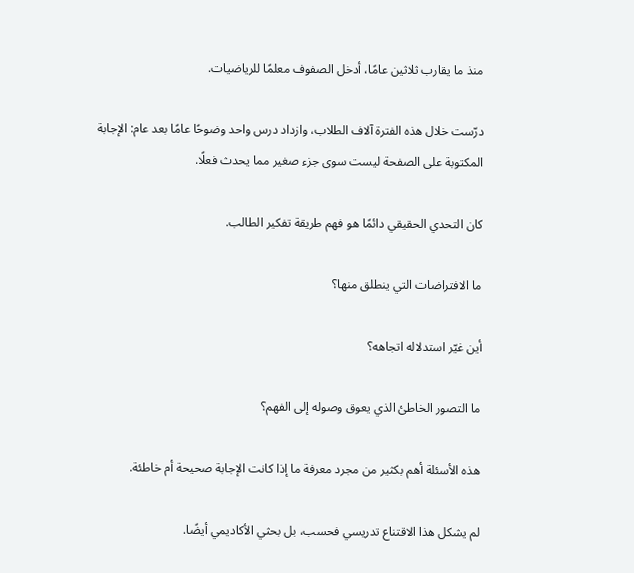منذ ما يقارب ثلاثين عامًا، أدخل الصفوف معلمًا للرياضيات.

درّست خلال هذه الفترة آلاف الطلاب، وازداد درس واحد وضوحًا عامًا بعد عام: الإجابة المكتوبة على الصفحة ليست سوى جزء صغير مما يحدث فعلًا.

كان التحدي الحقيقي دائمًا هو فهم طريقة تفكير الطالب.

ما الافتراضات التي ينطلق منها؟

أين غيّر استدلاله اتجاهه؟

ما التصور الخاطئ الذي يعوق وصوله إلى الفهم؟

هذه الأسئلة أهم بكثير من مجرد معرفة ما إذا كانت الإجابة صحيحة أم خاطئة.

لم يشكل هذا الاقتناع تدريسي فحسب، بل بحثي الأكاديمي أيضًا.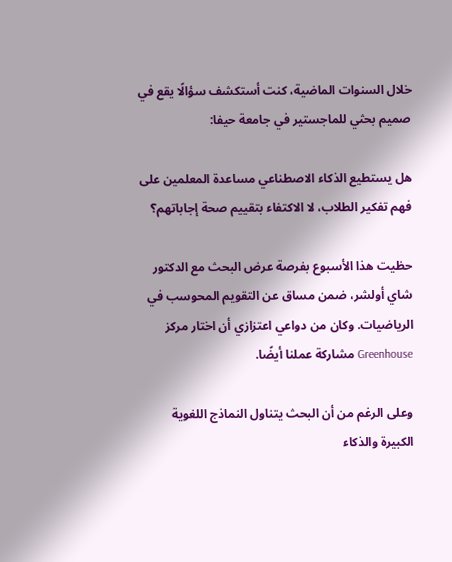خلال السنوات الماضية، كنت أستكشف سؤالًا يقع في صميم بحثي للماجستير في جامعة حيفا:

هل يستطيع الذكاء الاصطناعي مساعدة المعلمين على فهم تفكير الطلاب، لا الاكتفاء بتقييم صحة إجاباتهم؟

حظيت هذا الأسبوع بفرصة عرض البحث مع الدكتور شاي أولشر، ضمن مساق عن التقويم المحوسب في الرياضيات. وكان من دواعي اعتزازي أن اختار مركز Greenhouse مشاركة عملنا أيضًا.

وعلى الرغم من أن البحث يتناول النماذج اللغوية الكبيرة والذكاء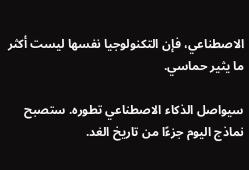الاصطناعي، فإن التكنولوجيا نفسها ليست أكثر ما يثير حماسي.

سيواصل الذكاء الاصطناعي تطوره. ستصبح نماذج اليوم جزءًا من تاريخ الغد.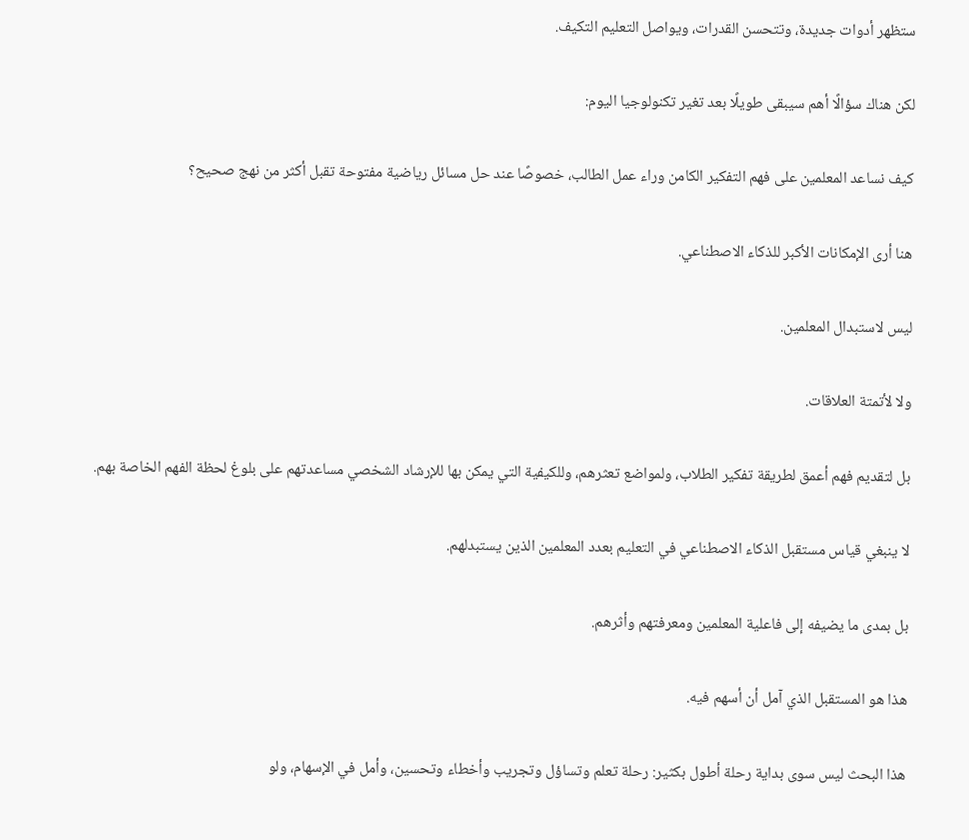ستظهر أدوات جديدة، وتتحسن القدرات، ويواصل التعليم التكيف.

لكن هناك سؤالًا أهم سيبقى طويلًا بعد تغير تكنولوجيا اليوم:

كيف نساعد المعلمين على فهم التفكير الكامن وراء عمل الطالب، خصوصًا عند حل مسائل رياضية مفتوحة تقبل أكثر من نهج صحيح؟

هنا أرى الإمكانات الأكبر للذكاء الاصطناعي.

ليس لاستبدال المعلمين.

ولا لأتمتة العلاقات.

بل لتقديم فهم أعمق لطريقة تفكير الطلاب، ولمواضع تعثرهم، وللكيفية التي يمكن بها للإرشاد الشخصي مساعدتهم على بلوغ لحظة الفهم الخاصة بهم.

لا ينبغي قياس مستقبل الذكاء الاصطناعي في التعليم بعدد المعلمين الذين يستبدلهم.

بل بمدى ما يضيفه إلى فاعلية المعلمين ومعرفتهم وأثرهم.

هذا هو المستقبل الذي آمل أن أسهم فيه.

هذا البحث ليس سوى بداية رحلة أطول بكثير: رحلة تعلم وتساؤل وتجريب وأخطاء وتحسين، وأمل في الإسهام، ولو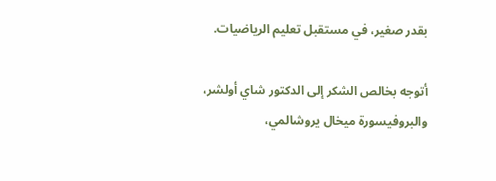بقدر صغير، في مستقبل تعليم الرياضيات.

أتوجه بخالص الشكر إلى الدكتور شاي أولشر، والبروفيسورة ميخال يروشالمي،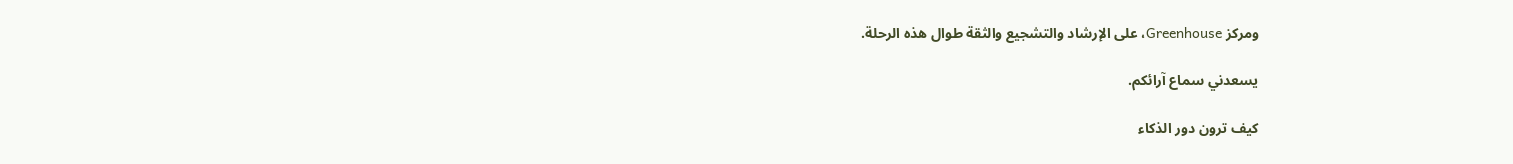ومركز Greenhouse، على الإرشاد والتشجيع والثقة طوال هذه الرحلة.

يسعدني سماع آرائكم.

كيف ترون دور الذكاء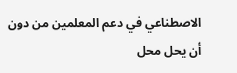الاصطناعي في دعم المعلمين من دون أن يحل محل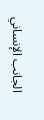الجانب الإنساني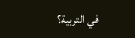في التربية؟